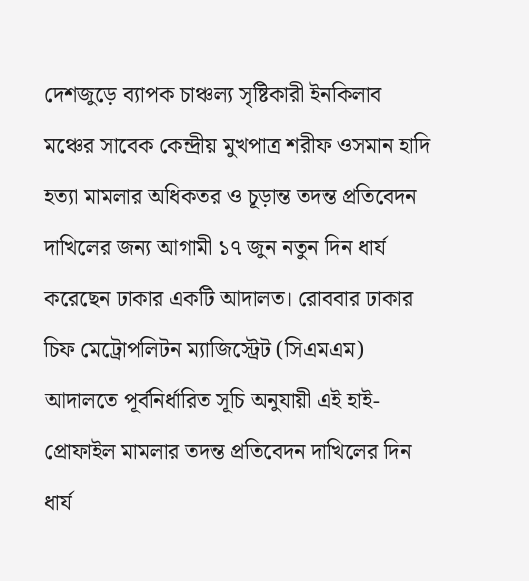দেশজুড়ে ব্যাপক চাঞ্চল্য সৃষ্টিকারী ইনকিলাব মঞ্চের সাবেক কেন্দ্রীয় মুখপাত্র শরীফ ওসমান হাদি হত্যা মামলার অধিকতর ও চূড়ান্ত তদন্ত প্রতিবেদন দাখিলের জন্য আগামী ১৭ জুন নতুন দিন ধার্য করেছেন ঢাকার একটি আদালত। রোববার ঢাকার চিফ মেট্রোপলিটন ম্যাজিস্ট্রেট (সিএমএম) আদালতে পূর্বনির্ধারিত সূচি অনুযায়ী এই হাই-প্রোফাইল মামলার তদন্ত প্রতিবেদন দাখিলের দিন ধার্য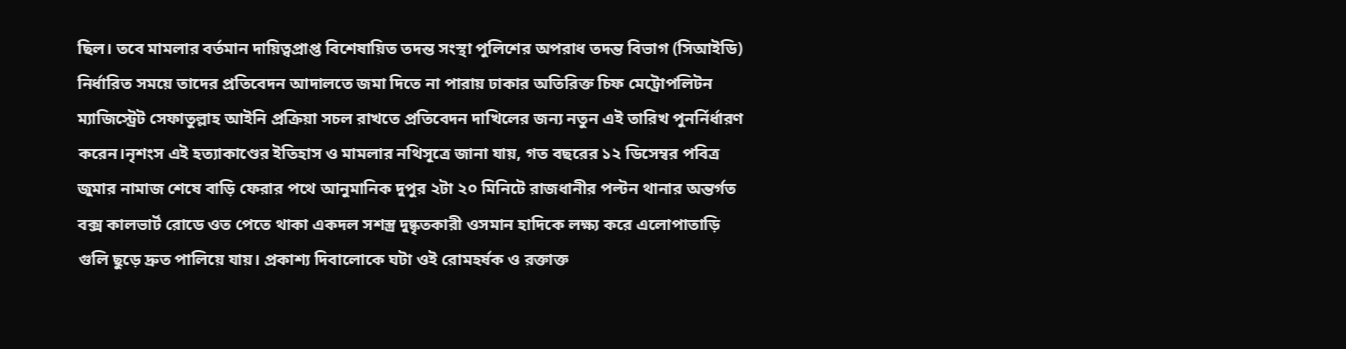ছিল। তবে মামলার বর্তমান দায়িত্বপ্রাপ্ত বিশেষায়িত তদন্ত সংস্থা পুলিশের অপরাধ তদন্ত বিভাগ (সিআইডি) নির্ধারিত সময়ে তাদের প্রতিবেদন আদালতে জমা দিতে না পারায় ঢাকার অতিরিক্ত চিফ মেট্রোপলিটন ম্যাজিস্ট্রেট সেফাতুল্লাহ আইনি প্রক্রিয়া সচল রাখতে প্রতিবেদন দাখিলের জন্য নতুন এই তারিখ পুনর্নির্ধারণ করেন।নৃশংস এই হত্যাকাণ্ডের ইতিহাস ও মামলার নথিসূত্রে জানা যায়, গত বছরের ১২ ডিসেম্বর পবিত্র জুমার নামাজ শেষে বাড়ি ফেরার পথে আনুমানিক দুপুর ২টা ২০ মিনিটে রাজধানীর পল্টন থানার অন্তর্গত বক্স কালভার্ট রোডে ওত পেতে থাকা একদল সশস্ত্র দুষ্কৃতকারী ওসমান হাদিকে লক্ষ্য করে এলোপাতাড়ি গুলি ছুড়ে দ্রুত পালিয়ে যায়। প্রকাশ্য দিবালোকে ঘটা ওই রোমহর্ষক ও রক্তাক্ত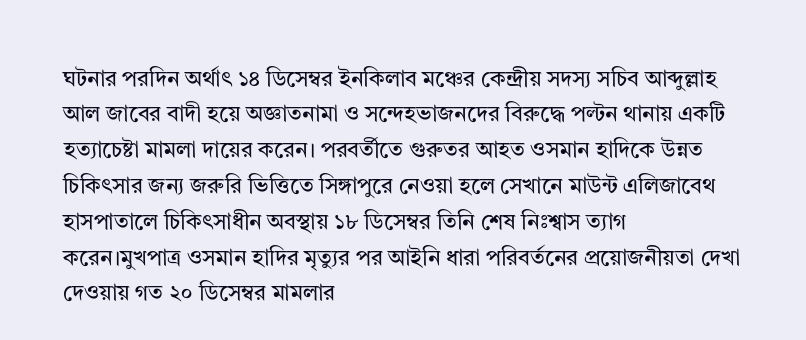ঘটনার পরদিন অর্থাৎ ১৪ ডিসেম্বর ইনকিলাব মঞ্চের কেন্দ্রীয় সদস্য সচিব আব্দুল্লাহ আল জাবের বাদী হয়ে অজ্ঞাতনামা ও সন্দেহভাজনদের বিরুদ্ধে পল্টন থানায় একটি হত্যাচেষ্টা মামলা দায়ের করেন। পরবর্তীতে গুরুতর আহত ওসমান হাদিকে উন্নত চিকিৎসার জন্য জরুরি ভিত্তিতে সিঙ্গাপুরে নেওয়া হলে সেখানে মাউন্ট এলিজাবেথ হাসপাতালে চিকিৎসাধীন অবস্থায় ১৮ ডিসেম্বর তিনি শেষ নিঃশ্বাস ত্যাগ করেন।মুখপাত্র ওসমান হাদির মৃত্যুর পর আইনি ধারা পরিবর্তনের প্রয়োজনীয়তা দেখা দেওয়ায় গত ২০ ডিসেম্বর মামলার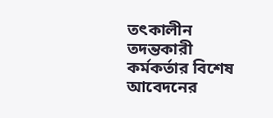তৎকালীন তদন্তকারী কর্মকর্তার বিশেষ আবেদনের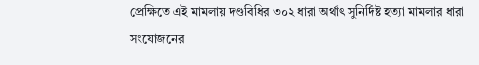প্রেক্ষিতে এই মামলায় দণ্ডবিধির ৩০২ ধারা অর্থাৎ সুনির্দিষ্ট হত্যা মামলার ধারা সংযোজনের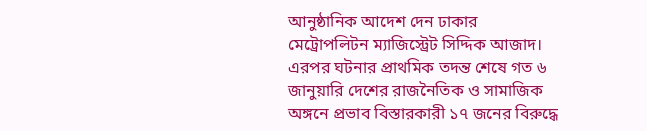আনুষ্ঠানিক আদেশ দেন ঢাকার মেট্রোপলিটন ম্যাজিস্ট্রেট সিদ্দিক আজাদ। এরপর ঘটনার প্রাথমিক তদন্ত শেষে গত ৬ জানুয়ারি দেশের রাজনৈতিক ও সামাজিক অঙ্গনে প্রভাব বিস্তারকারী ১৭ জনের বিরুদ্ধে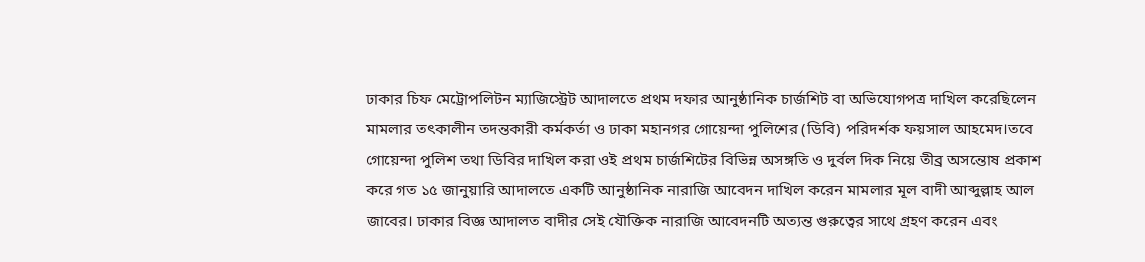ঢাকার চিফ মেট্রোপলিটন ম্যাজিস্ট্রেট আদালতে প্রথম দফার আনুষ্ঠানিক চার্জশিট বা অভিযোগপত্র দাখিল করেছিলেন মামলার তৎকালীন তদন্তকারী কর্মকর্তা ও ঢাকা মহানগর গোয়েন্দা পুলিশের (ডিবি) পরিদর্শক ফয়সাল আহমেদ।তবে গোয়েন্দা পুলিশ তথা ডিবির দাখিল করা ওই প্রথম চার্জশিটের বিভিন্ন অসঙ্গতি ও দুর্বল দিক নিয়ে তীব্র অসন্তোষ প্রকাশ করে গত ১৫ জানুয়ারি আদালতে একটি আনুষ্ঠানিক নারাজি আবেদন দাখিল করেন মামলার মূল বাদী আব্দুল্লাহ আল জাবের। ঢাকার বিজ্ঞ আদালত বাদীর সেই যৌক্তিক নারাজি আবেদনটি অত্যন্ত গুরুত্বের সাথে গ্রহণ করেন এবং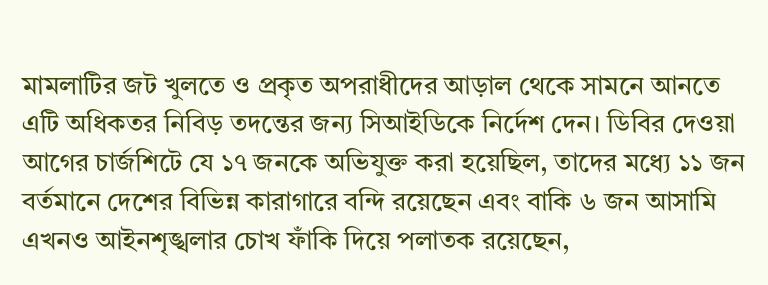মামলাটির জট খুলতে ও প্রকৃত অপরাধীদের আড়াল থেকে সামনে আনতে এটি অধিকতর নিবিড় তদন্তের জন্য সিআইডিকে নির্দেশ দেন। ডিবির দেওয়া আগের চার্জশিটে যে ১৭ জনকে অভিযুক্ত করা হয়েছিল, তাদের মধ্যে ১১ জন বর্তমানে দেশের বিভিন্ন কারাগারে বন্দি রয়েছেন এবং বাকি ৬ জন আসামি এখনও আইনশৃঙ্খলার চোখ ফাঁকি দিয়ে পলাতক রয়েছেন,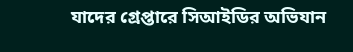যাদের গ্রেপ্তারে সিআইডির অভিযান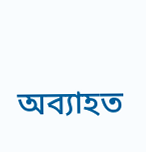অব্যাহত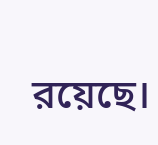রয়েছে।